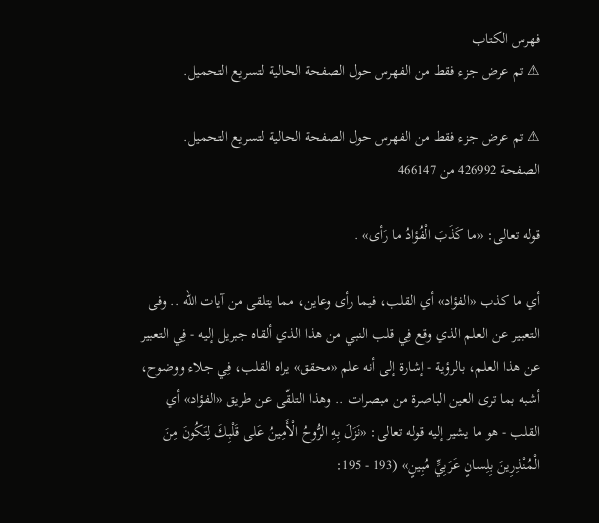فهرس الكتاب
⚠ تم عرض جزء فقط من الفهرس حول الصفحة الحالية لتسريع التحميل.

⚠ تم عرض جزء فقط من الفهرس حول الصفحة الحالية لتسريع التحميل.
الصفحة 426992 من 466147

قوله تعالى: «ما كَذَبَ الْفُؤادُ ما رَأى» .

أي ما كذب «الفؤاد» أي القلب، فيما رأى وعاين، مما يتلقى من آيات اللّه .. وفى التعبير عن العلم الذي وقع فِي قلب النبي من هذا الذي ألقاه جبريل إليه - فِي التعبير عن هذا العلم، بالرؤية - إشارة إلى أنه علم «محقق» يراه القلب، فِي جلاء ووضوح، أشبه بما ترى العين الباصرة من مبصرات .. وهذا التلقّى عن طريق «الفؤاد» أي القلب - هو ما يشير إليه قوله تعالى: «نَزَلَ بِهِ الرُّوحُ الْأَمِينُ عَلى قَلْبِكَ لِتَكُونَ مِنَ الْمُنْذِرِينَ بِلِسانٍ عَرَبِيٍّ مُبِينٍ» (193 - 195: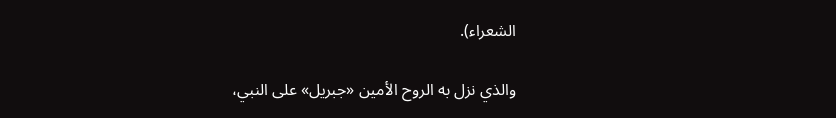الشعراء).

والذي نزل به الروح الأمين «جبريل» على النبي،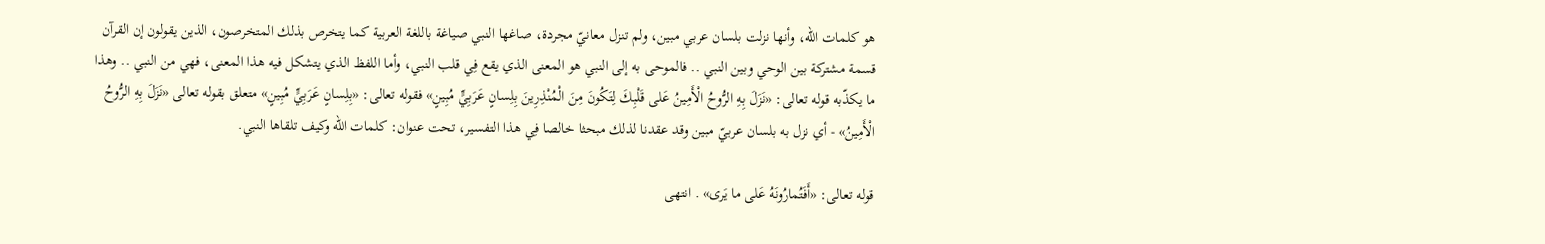هو كلمات اللّه، وأنها نزلت بلسان عربي مبين، ولم تنزل معانيّ مجردة، صاغها النبي صياغة باللغة العربية كما يتخرص بذلك المتخرصون، الذين يقولون إن القرآن قسمة مشتركة بين الوحي وبين النبي .. فالموحى به إلى النبي هو المعنى الذي يقع فِي قلب النبي، وأما اللفظ الذي يتشكل فيه هذا المعنى، فهي من النبي .. وهذا ما يكذّبه قوله تعالى: «نَزَلَ بِهِ الرُّوحُ الْأَمِينُ عَلى قَلْبِكَ لِتَكُونَ مِنَ الْمُنْذِرِينَ بِلِسانٍ عَرَبِيٍّ مُبِينٍ» فقوله تعالى: «بِلِسانٍ عَرَبِيٍّ مُبِينٍ» متعلق بقوله تعالى «نَزَلَ بِهِ الرُّوحُ الْأَمِينُ» - أي نزل به بلسان عربيّ مبين وقد عقدنا لذلك مبحثا خالصا فِي هذا التفسير، تحت عنوان: كلمات اللّه وكيف تلقاها النبي.

قوله تعالى: «أَفَتُمارُونَهُ عَلى ما يَرى» . انتهى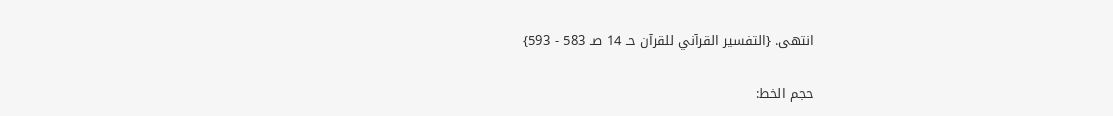انتهى. {التفسير القرآني للقرآن حـ 14 صـ 583 - 593}

حجم الخط: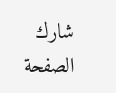شارك الصفحة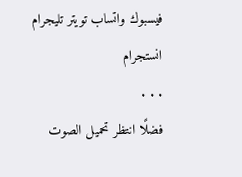فيسبوك واتساب تويتر تليجرام انستجرام
. . .
فضلًا انتظر تحميل الصوت